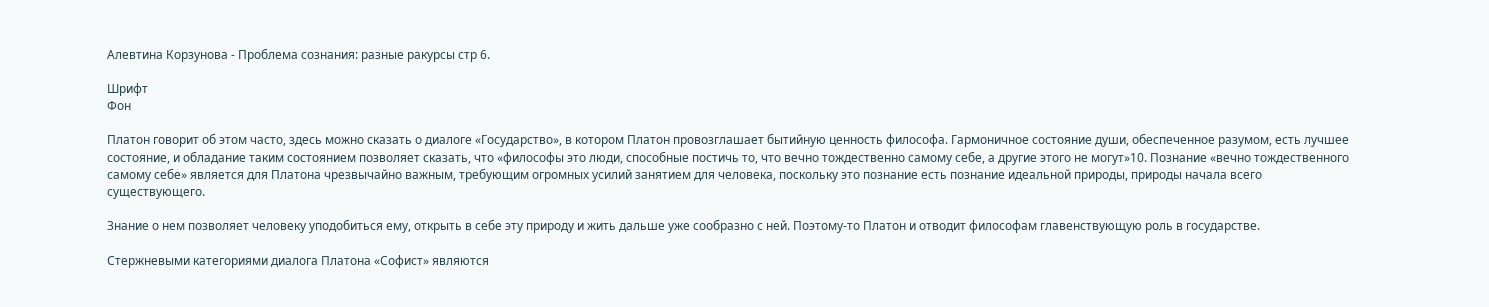Алевтина Корзунова - Проблема сознания: разные ракурсы стр 6.

Шрифт
Фон

Платон говорит об этом часто, здесь можно сказать о диалоге «Государство», в котором Платон провозглашает бытийную ценность философа. Гармоничное состояние души, обеспеченное разумом, есть лучшее состояние, и обладание таким состоянием позволяет сказать, что «философы это люди, способные постичь то, что вечно тождественно самому себе, а другие этого не могут»10. Познание «вечно тождественного самому себе» является для Платона чрезвычайно важным, требующим огромных усилий занятием для человека, поскольку это познание есть познание идеальной природы, природы начала всего существующего.

Знание о нем позволяет человеку уподобиться ему, открыть в себе эту природу и жить дальше уже сообразно с ней. Поэтому-то Платон и отводит философам главенствующую роль в государстве.

Стержневыми категориями диалога Платона «Софист» являются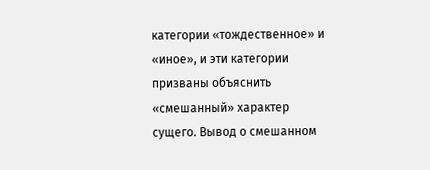категории «тождественное» и «иное», и эти категории призваны объяснить «смешанный» характер сущего. Вывод о смешанном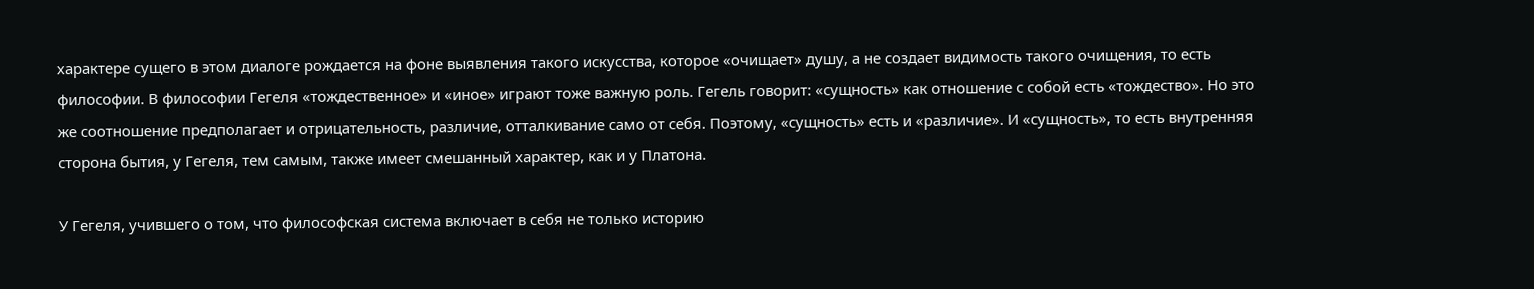характере сущего в этом диалоге рождается на фоне выявления такого искусства, которое «очищает» душу, а не создает видимость такого очищения, то есть философии. В философии Гегеля «тождественное» и «иное» играют тоже важную роль. Гегель говорит: «сущность» как отношение с собой есть «тождество». Но это же соотношение предполагает и отрицательность, различие, отталкивание само от себя. Поэтому, «сущность» есть и «различие». И «сущность», то есть внутренняя сторона бытия, у Гегеля, тем самым, также имеет смешанный характер, как и у Платона.

У Гегеля, учившего о том, что философская система включает в себя не только историю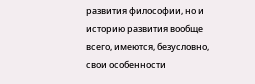развития философии, но и историю развития вообще всего, имеются, безусловно, свои особенности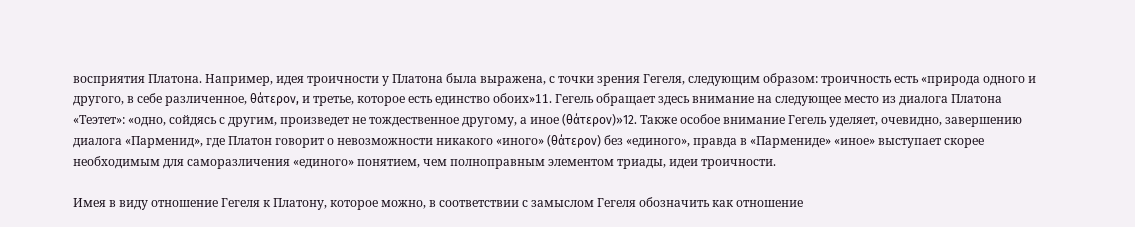восприятия Платона. Например, идея троичности у Платона была выражена, с точки зрения Гегеля, следующим образом: троичность есть «природа одного и другого, в себе различенное, θάτερον, и третье, которое есть единство обоих»11. Гегель обращает здесь внимание на следующее место из диалога Платона «Теэтет»: «одно, сойдясь с другим, произведет не тождественное другому, а иное (θάτερον)»12. Также особое внимание Гегель уделяет, очевидно, завершению диалога «Парменид», где Платон говорит о невозможности никакого «иного» (θάτερον) без «единого», правда в «Пармениде» «иное» выступает скорее необходимым для саморазличения «единого» понятием, чем полноправным элементом триады, идеи троичности.

Имея в виду отношение Гегеля к Платону, которое можно, в соответствии с замыслом Гегеля обозначить как отношение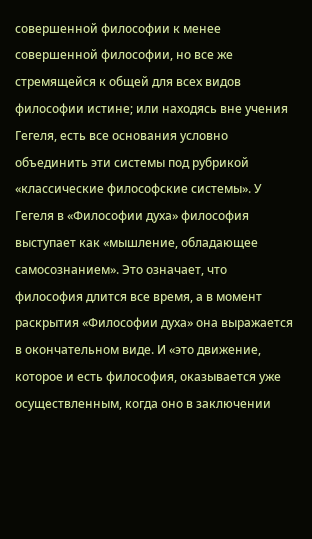совершенной философии к менее совершенной философии, но все же стремящейся к общей для всех видов философии истине; или находясь вне учения Гегеля, есть все основания условно объединить эти системы под рубрикой «классические философские системы». У Гегеля в «Философии духа» философия выступает как «мышление, обладающее самосознанием». Это означает, что философия длится все время, а в момент раскрытия «Философии духа» она выражается в окончательном виде. И «это движение, которое и есть философия, оказывается уже осуществленным, когда оно в заключении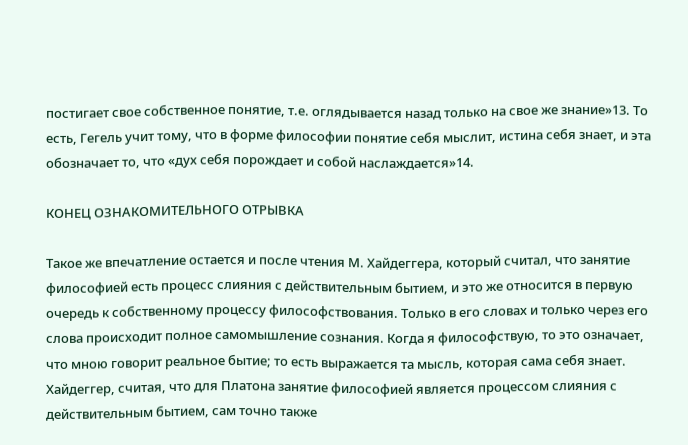постигает свое собственное понятие, т.е. оглядывается назад только на свое же знание»13. То есть, Гегель учит тому, что в форме философии понятие себя мыслит, истина себя знает, и эта обозначает то, что «дух себя порождает и собой наслаждается»14.

КОНЕЦ ОЗНАКОМИТЕЛЬНОГО ОТРЫВКА

Такое же впечатление остается и после чтения М. Хайдеггера, который считал, что занятие философией есть процесс слияния с действительным бытием, и это же относится в первую очередь к собственному процессу философствования. Только в его словах и только через его слова происходит полное самомышление сознания. Когда я философствую, то это означает, что мною говорит реальное бытие; то есть выражается та мысль, которая сама себя знает. Хайдеггер, считая, что для Платона занятие философией является процессом слияния с действительным бытием, сам точно также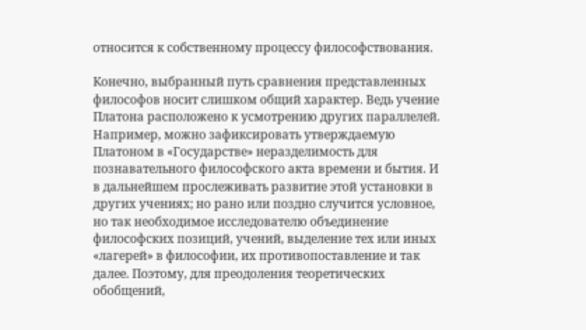относится к собственному процессу философствования.

Конечно, выбранный путь сравнения представленных философов носит слишком общий характер. Ведь учение Платона расположено к усмотрению других параллелей. Например, можно зафиксировать утверждаемую Платоном в «Государстве» неразделимость для познавательного философского акта времени и бытия. И в дальнейшем прослеживать развитие этой установки в других учениях; но рано или поздно случится условное, но так необходимое исследователю объединение философских позиций, учений, выделение тех или иных «лагерей» в философии, их противопоставление и так далее. Поэтому, для преодоления теоретических обобщений,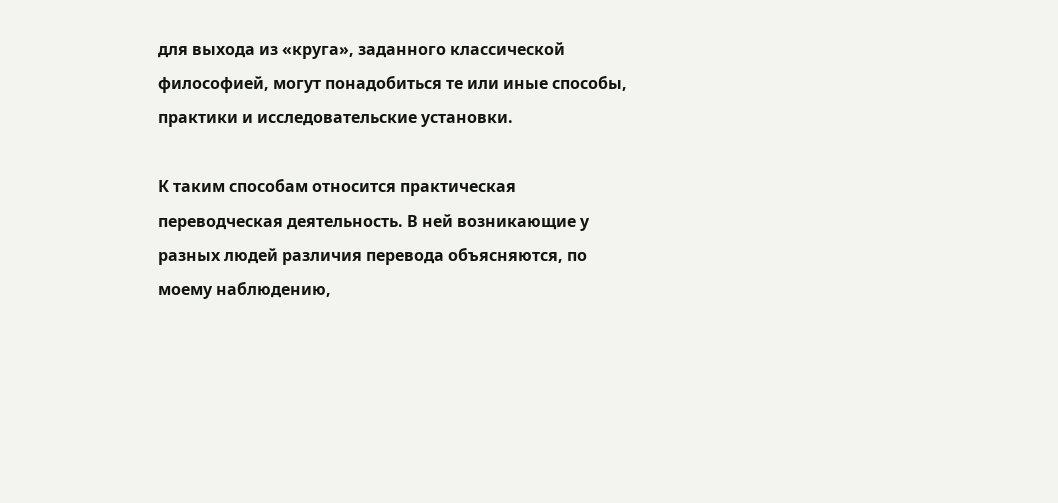для выхода из «круга», заданного классической философией, могут понадобиться те или иные способы, практики и исследовательские установки.

К таким способам относится практическая переводческая деятельность. В ней возникающие у разных людей различия перевода объясняются, по моему наблюдению,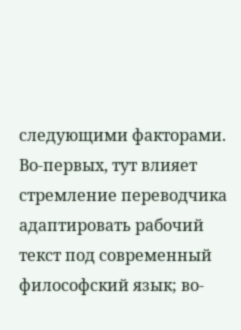следующими факторами. Во-первых, тут влияет стремление переводчика адаптировать рабочий текст под современный философский язык; во-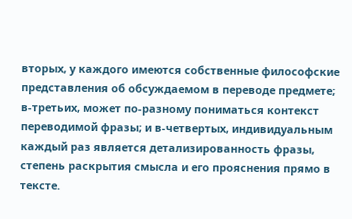вторых, у каждого имеются собственные философские представления об обсуждаемом в переводе предмете; в-третьих, может по-разному пониматься контекст переводимой фразы; и в-четвертых, индивидуальным каждый раз является детализированность фразы, степень раскрытия смысла и его прояснения прямо в тексте.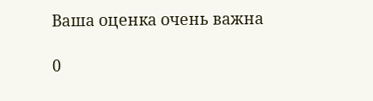Ваша оценка очень важна

0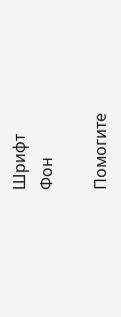Шрифт
Фон

Помогите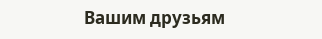Вашим друзьям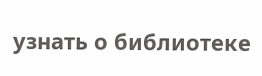узнать о библиотеке